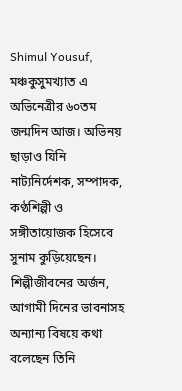Shimul Yousuf, মঞ্চকুসুমখ্যাত এ অভিনেত্রীর ৬০তম জন্মদিন আজ। অভিনয় ছাড়াও যিনি নাট্যনির্দেশক, সম্পাদক, কণ্ঠশিল্পী ও সঙ্গীতায়োজক হিসেবে সুনাম কুড়িয়েছেন। শিল্পীজীবনের অর্জন, আগামী দিনের ভাবনাসহ অন্যান্য বিষয়ে কথা বলেছেন তিনি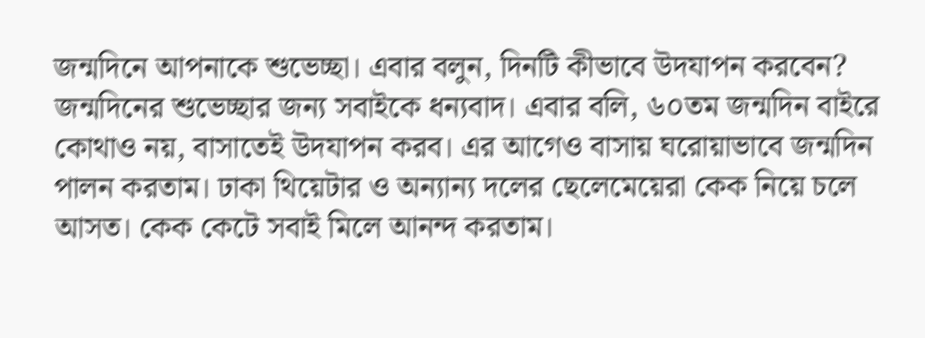জন্মদিনে আপনাকে শুভেচ্ছা। এবার বলুন, দিনটি কীভাবে উদযাপন করবেন?
জন্মদিনের শুভেচ্ছার জন্য সবাইকে ধন্যবাদ। এবার বলি, ৬০তম জন্মদিন বাইরে কোথাও নয়, বাসাতেই উদযাপন করব। এর আগেও বাসায় ঘরোয়াভাবে জন্মদিন পালন করতাম। ঢাকা থিয়েটার ও অন্যান্য দলের ছেলেমেয়েরা কেক নিয়ে চলে আসত। কেক কেটে সবাই মিলে আনন্দ করতাম।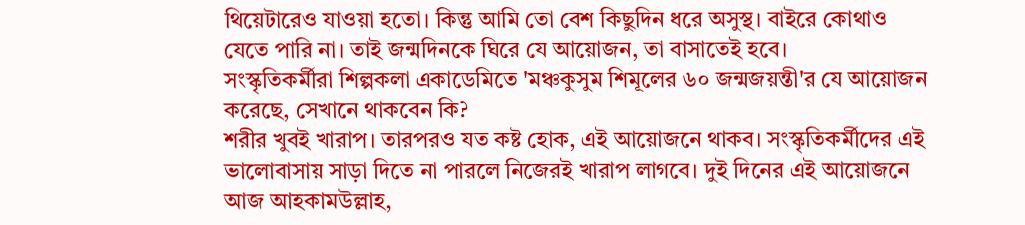থিয়েটারেও যাওয়া হতো। কিন্তু আমি তো বেশ কিছুদিন ধরে অসুস্থ। বাইরে কোথাও যেতে পারি না। তাই জন্মদিনকে ঘিরে যে আয়োজন, তা বাসাতেই হবে।
সংস্কৃতিকর্মীরা শিল্পকলা একাডেমিতে 'মঞ্চকুসুম শিমূলের ৬০ জন্মজয়ন্তী'র যে আয়োজন করেছে, সেখানে থাকবেন কি?
শরীর খুবই খারাপ। তারপরও যত কষ্ট হোক, এই আয়োজনে থাকব। সংস্কৃতিকর্মীদের এই ভালোবাসায় সাড়া দিতে না পারলে নিজেরই খারাপ লাগবে। দুই দিনের এই আয়োজনে আজ আহকামউল্লাহ,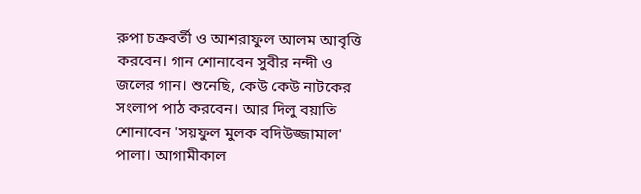রুপা চক্রবর্তী ও আশরাফুল আলম আবৃত্তি করবেন। গান শোনাবেন সুবীর নন্দী ও জলের গান। শুনেছি, কেউ কেউ নাটকের সংলাপ পাঠ করবেন। আর দিলু বয়াতি শোনাবেন 'সয়ফুল মুলক বদিউজ্জামাল' পালা। আগামীকাল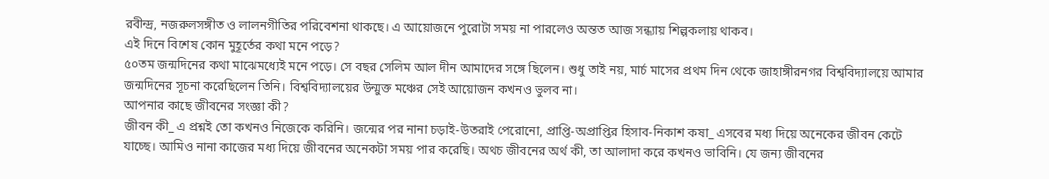রবীন্দ্র, নজরুলসঙ্গীত ও লালনগীতির পরিবেশনা থাকছে। এ আয়োজনে পুরোটা সময় না পারলেও অন্তত আজ সন্ধ্যায় শিল্পকলায় থাকব।
এই দিনে বিশেষ কোন মুহূর্তের কথা মনে পড়ে?
৫০তম জন্মদিনের কথা মাঝেমধ্যেই মনে পড়ে। সে বছর সেলিম আল দীন আমাদের সঙ্গে ছিলেন। শুধু তাই নয়, মার্চ মাসের প্রথম দিন থেকে জাহাঙ্গীরনগর বিশ্ববিদ্যালয়ে আমার জন্মদিনের সূচনা করেছিলেন তিনি। বিশ্ববিদ্যালয়ের উন্মুক্ত মঞ্চের সেই আয়োজন কখনও ভুলব না।
আপনার কাছে জীবনের সংজ্ঞা কী?
জীবন কী_ এ প্রশ্নই তো কখনও নিজেকে করিনি। জন্মের পর নানা চড়াই-উতরাই পেরোনো, প্রাপ্তি-অপ্রাপ্তির হিসাব-নিকাশ কষা_ এসবের মধ্য দিয়ে অনেকের জীবন কেটে যাচ্ছে। আমিও নানা কাজের মধ্য দিয়ে জীবনের অনেকটা সময় পার করেছি। অথচ জীবনের অর্থ কী, তা আলাদা করে কখনও ভাবিনি। যে জন্য জীবনের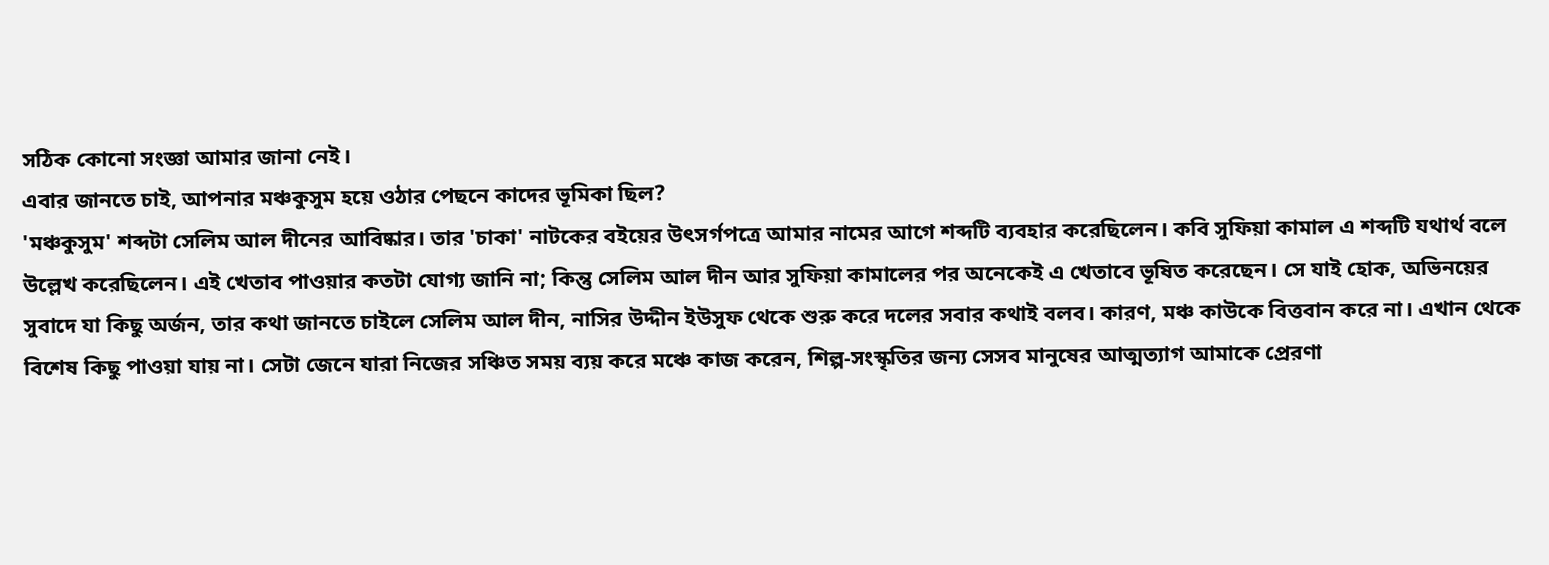সঠিক কোনো সংজ্ঞা আমার জানা নেই।
এবার জানতে চাই, আপনার মঞ্চকুসুম হয়ে ওঠার পেছনে কাদের ভূমিকা ছিল?
'মঞ্চকুসুম' শব্দটা সেলিম আল দীনের আবিষ্কার। তার 'চাকা' নাটকের বইয়ের উৎসর্গপত্রে আমার নামের আগে শব্দটি ব্যবহার করেছিলেন। কবি সুফিয়া কামাল এ শব্দটি যথার্থ বলে উল্লেখ করেছিলেন। এই খেতাব পাওয়ার কতটা যোগ্য জানি না; কিন্তু সেলিম আল দীন আর সুফিয়া কামালের পর অনেকেই এ খেতাবে ভূষিত করেছেন। সে যাই হোক, অভিনয়ের সুবাদে যা কিছু অর্জন, তার কথা জানতে চাইলে সেলিম আল দীন, নাসির উদ্দীন ইউসুফ থেকে শুরু করে দলের সবার কথাই বলব। কারণ, মঞ্চ কাউকে বিত্তবান করে না। এখান থেকে বিশেষ কিছু পাওয়া যায় না। সেটা জেনে যারা নিজের সঞ্চিত সময় ব্যয় করে মঞ্চে কাজ করেন, শিল্প-সংস্কৃতির জন্য সেসব মানুষের আত্মত্যাগ আমাকে প্রেরণা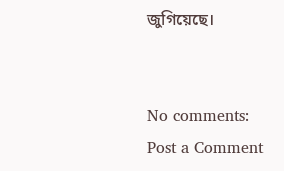জুগিয়েছে।


No comments:
Post a Comment